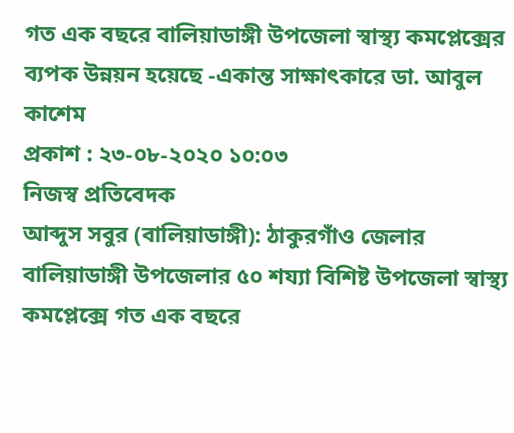গত এক বছরে বালিয়াডাঙ্গী উপজেলা স্বাস্থ্য কমপ্লেক্সের ব্যপক উন্নয়ন হয়েছে -একান্ত সাক্ষাৎকারে ডা. আবুল কাশেম
প্রকাশ : ২৩-০৮-২০২০ ১০:০৩
নিজস্ব প্রতিবেদক
আব্দুস সবুর (বালিয়াডাঙ্গী): ঠাকুরগাঁও জেলার বালিয়াডাঙ্গী উপজেলার ৫০ শয্যা বিশিষ্ট উপজেলা স্বাস্থ্য কমপ্লেক্সে গত এক বছরে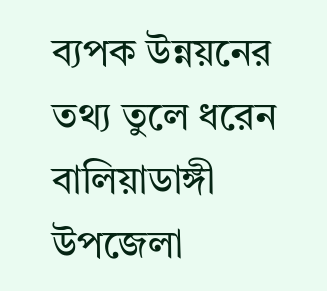ব্যপক উন্নয়নের তথ্য তুলে ধরেন বালিয়াডাঙ্গী উপজেলা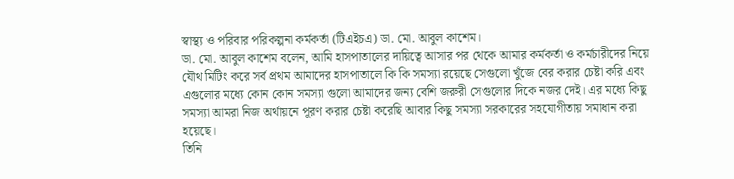স্বাস্থ্য ও পরিবার পরিকল্পনা কর্মকর্তা (টিএইচএ) ডা. মো. আবুল কাশেম।
ডা. মো. আবুল কাশেম বলেন, আমি হাসপাতালের দায়িত্বে আসার পর থেকে আমার কর্মকর্তা ও কর্মচারীদের নিয়ে যৌথ মিটিং করে সর্ব প্রথম আমাদের হাসপাতালে কি কি সমস্যা রয়েছে সেগুলো খুঁজে বের করার চেষ্টা করি এবং এগুলোর মধ্যে কোন কোন সমস্যা গুলো আমাদের জন্য বেশি জরুরী সেগুলোর দিকে নজর দেই। এর মধ্যে কিছু সমস্যা আমরা নিজ অর্থায়নে পূরণ করার চেষ্টা করেছি আবার কিছু সমস্যা সরকারের সহযোগীতায় সমাধান করা হয়েছে।
তিনি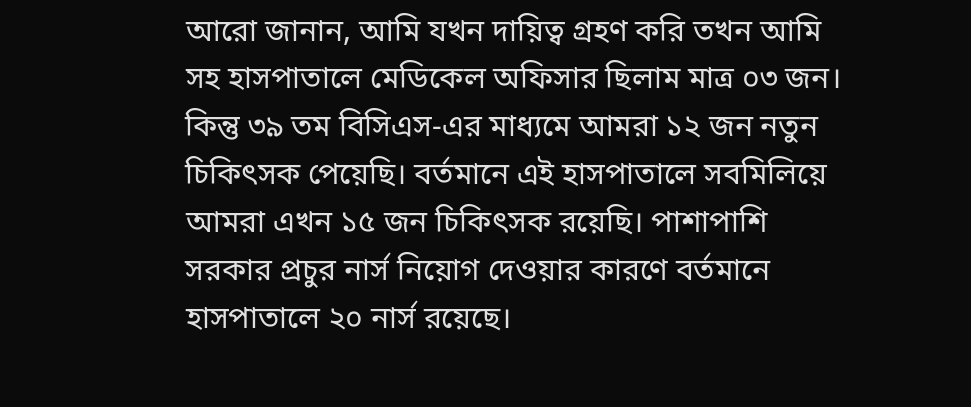আরো জানান, আমি যখন দায়িত্ব গ্রহণ করি তখন আমি সহ হাসপাতালে মেডিকেল অফিসার ছিলাম মাত্র ০৩ জন। কিন্তু ৩৯ তম বিসিএস-এর মাধ্যমে আমরা ১২ জন নতুন চিকিৎসক পেয়েছি। বর্তমানে এই হাসপাতালে সবমিলিয়ে আমরা এখন ১৫ জন চিকিৎসক রয়েছি। পাশাপাশি সরকার প্রচুর নার্স নিয়োগ দেওয়ার কারণে বর্তমানে হাসপাতালে ২০ নার্স রয়েছে।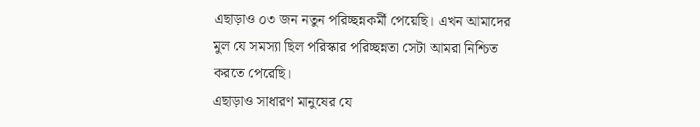এছাড়াও ০৩ জন নতুন পরিচ্ছন্নকর্মী পেয়েছি। এখন আমাদের মুল যে সমস্যা ছিল পরিস্কার পরিচ্ছন্নতা সেটা আমরা নিশ্চিত করতে পেরেছি।
এছাড়াও সাধারণ মানুষের যে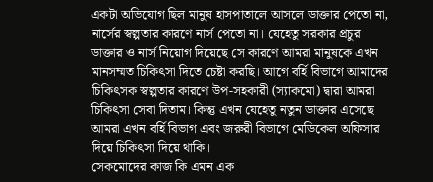একটা অভিযোগ ছিল মানুষ হাসপাতালে আসলে ডাক্তার পেতো না, নার্সের স্বল্পতার কারণে নার্স পেতো না। যেহেতু সরকার প্রচুর ডাক্তার ও নার্স নিয়োগ দিয়েছে সে কারণে আমরা মানুষকে এখন মানসম্মত চিকিৎসা দিতে চেষ্টা করছি। আগে বর্হি বিভাগে আমাদের চিকিৎসক স্বল্পতার কারণে উপ-সহকারী (স্যাকমো) দ্বারা আমরা চিকিৎসা সেবা দিতাম। কিন্তু এখন যেহেতু নতুন ডাক্তার এসেছে আমরা এখন বর্হি বিভাগ এবং জরুরী বিভাগে মেডিকেল অফিসার দিয়ে চিকিৎসা দিয়ে থাকি।
সেকমোদের কাজ কি এমন এক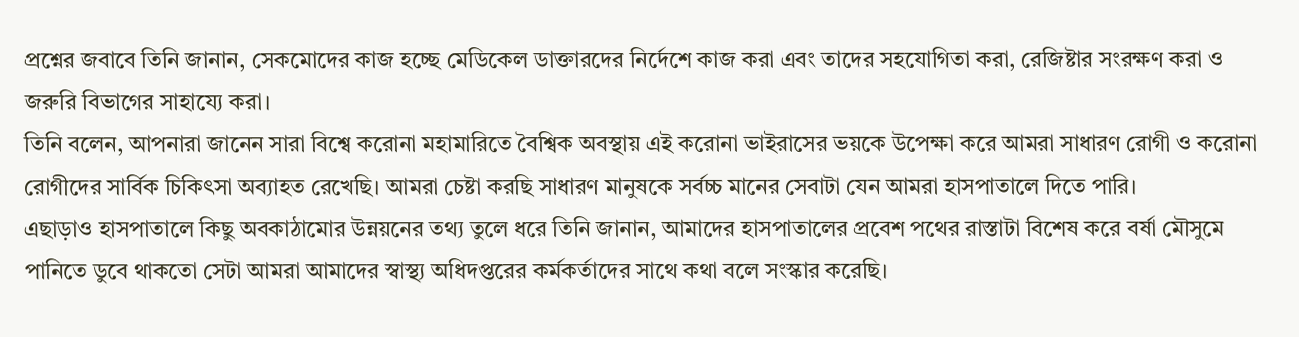প্রশ্নের জবাবে তিনি জানান, সেকমোদের কাজ হচ্ছে মেডিকেল ডাক্তারদের নির্দেশে কাজ করা এবং তাদের সহযোগিতা করা, রেজিষ্টার সংরক্ষণ করা ও জরুরি বিভাগের সাহায্যে করা।
তিনি বলেন, আপনারা জানেন সারা বিশ্বে করোনা মহামারিতে বৈশ্বিক অবস্থায় এই করোনা ভাইরাসের ভয়কে উপেক্ষা করে আমরা সাধারণ রোগী ও করোনা রোগীদের সার্বিক চিকিৎসা অব্যাহত রেখেছি। আমরা চেষ্টা করছি সাধারণ মানুষকে সর্বচ্চ মানের সেবাটা যেন আমরা হাসপাতালে দিতে পারি।
এছাড়াও হাসপাতালে কিছু অবকাঠামোর উন্নয়নের তথ্য তুলে ধরে তিনি জানান, আমাদের হাসপাতালের প্রবেশ পথের রাস্তাটা বিশেষ করে বর্ষা মৌসুমে পানিতে ডুবে থাকতো সেটা আমরা আমাদের স্বাস্থ্য অধিদপ্তরের কর্মকর্তাদের সাথে কথা বলে সংস্কার করেছি।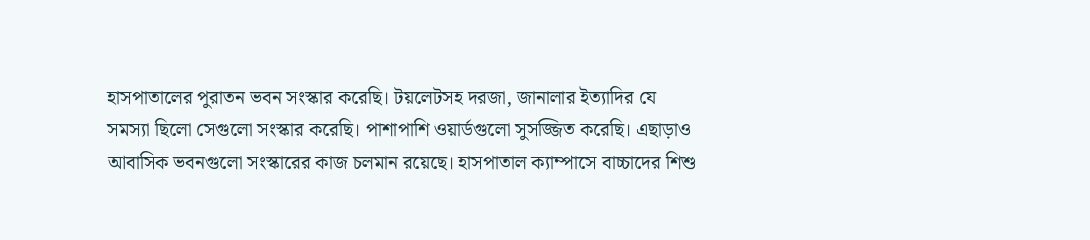হাসপাতালের পুরাতন ভবন সংস্কার করেছি। টয়লেটসহ দরজা, জানালার ইত্যাদির যে সমস্যা ছিলো সেগুলো সংস্কার করেছি। পাশাপাশি ওয়ার্ডগুলো সুসজ্জিত করেছি। এছাড়াও আবাসিক ভবনগুলো সংস্কারের কাজ চলমান রয়েছে। হাসপাতাল ক্যাম্পাসে বাচ্চাদের শিশু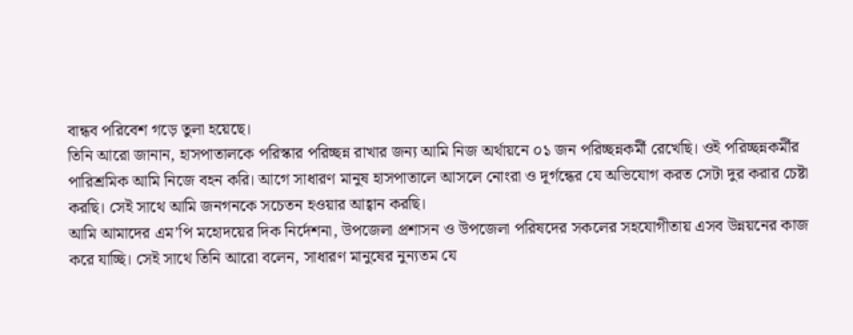বান্ধব পরিবেশ গড়ে তুলা হয়েছে।
তিনি আরো জানান, হাসপাতালকে পরিস্কার পরিচ্ছন্ন রাখার জন্য আমি নিজ অর্থায়নে ০১ জন পরিচ্ছন্নকর্মী রেখেছি। ওই পরিচ্ছন্নকর্মীর পারিশ্রমিক আমি নিজে বহন করি। আগে সাধারণ মানুষ হাসপাতালে আসলে নোংরা ও দূর্গন্ধের যে অভিযোগ করত সেটা দুর করার চেষ্টা করছি। সেই সাথে আমি জনগনকে সচেতন হওয়ার আহ্বান করছি।
আমি আমাদের এম’পি মহোদয়ের দিক নির্দেশনা, উপজেলা প্রশাসন ও উপজেলা পরিষদের সকলের সহযোগীতায় এসব উন্নয়নের কাজ করে যাচ্ছি। সেই সাথে তিনি আরো বলেন, সাধারণ মানুষের নুন্যতম যে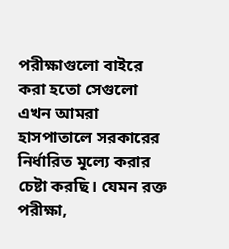পরীক্ষাগুলো বাইরে করা হতো সেগুলো এখন আমরা হাসপাতালে সরকারের নির্ধারিত মূল্যে করার চেষ্টা করছি। যেমন রক্ত পরীক্ষা,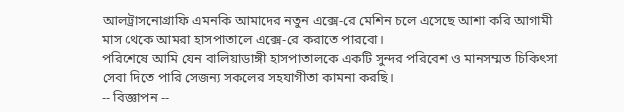আলট্রাসনোগ্রাফি এমনকি আমাদের নতুন এক্সে-রে মেশিন চলে এসেছে আশা করি আগামী মাস থেকে আমরা হাসপাতালে এক্সে-রে করাতে পারবো।
পরিশেষে আমি যেন বালিয়াডাঙ্গী হাসপাতালকে একটি সুন্দর পরিবেশ ও মানসম্মত চিকিৎসা সেবা দিতে পারি সেজন্য সকলের সহযাগীতা কামনা করছি।
-- বিজ্ঞাপন --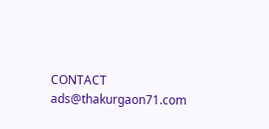CONTACT
ads@thakurgaon71.com